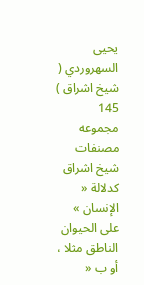يحيى السهروردي ( شيخ اشراق )
145
مجموعه مصنفات شيخ اشراق
كدلالة « الإنسان » على الحيوان الناطق مثلا ، أو ب «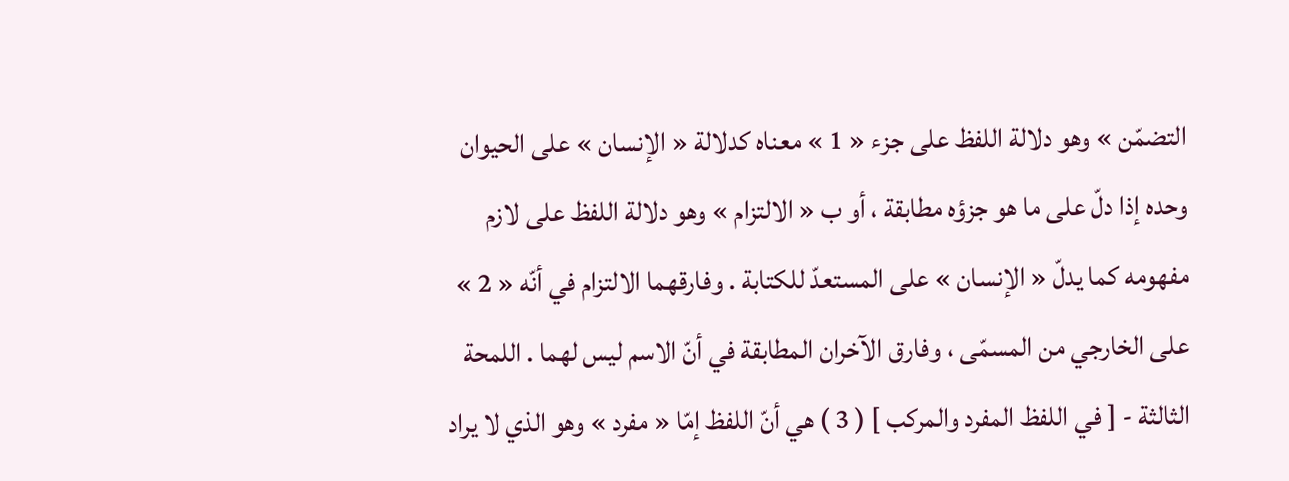التضمّن » وهو دلالة اللفظ على جزء « 1 » معناه كدلالة « الإنسان » على الحيوان وحده إذا دلّ على ما هو جزؤه مطابقة ، أو ب « الالتزام » وهو دلالة اللفظ على لازم مفهومه كما يدلّ « الإنسان » على المستعدّ للكتابة . وفارقهما الالتزام في أنّه « 2 » على الخارجي من المسمّى ، وفارق الآخران المطابقة في أنّ الاسم ليس لهما . اللمحة الثالثة - [ في اللفظ المفرد والمركب ] ( 3 ) هي أنّ اللفظ إمّا « مفرد » وهو الذي لا يراد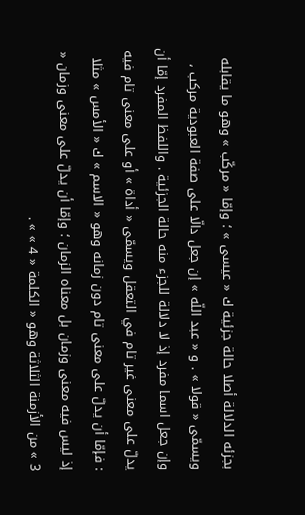بجزئه الدلالة أصلا حالة جزئية ك « عيسى » ؛ وإمّا « مركّب » وهو ما يقابله ويسمّى « قولا » . و « عبد اللّه » إن جعل دالّا على صفة العبودية مركب ، وإن جعل اسما مفرد إذ لا دلالة للجزء منه حالة الجزئية . واللفظ المفرد إمّا أن يدلّ على معنى غير تام في التعقل ويسمّى « أداة » أو على معنى تام فيه : فإمّا أن يدلّ على معنى تام دون زمانه وهو « الاسم » ك « الأمس » مثلا إذ ليس فيه معنى وزمان بل معناه الزمان ؛ وإمّا أن يدلّ على معنى وزمان « 3 » من الأزمنة الثلاثة وهو « الكلمة « 4 » » .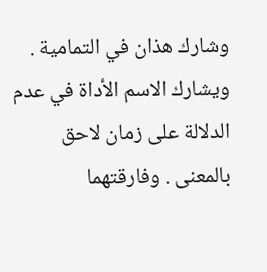وشارك هذان في التمامية . ويشارك الاسم الأداة في عدم الدلالة على زمان لاحق بالمعنى . وفارقتهما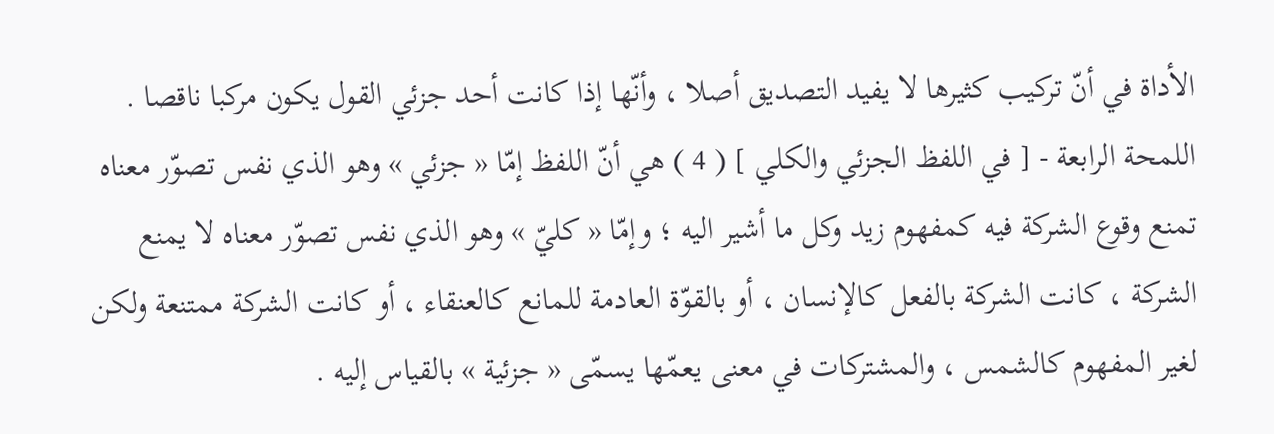الأداة في أنّ تركيب كثيرها لا يفيد التصديق أصلا ، وأنّها إذا كانت أحد جزئي القول يكون مركبا ناقصا . اللمحة الرابعة - [ في اللفظ الجزئي والكلي ] ( 4 ) هي أنّ اللفظ إمّا « جزئي » وهو الذي نفس تصوّر معناه تمنع وقوع الشركة فيه كمفهوم زيد وكل ما أشير اليه ؛ وإمّا « كليّ » وهو الذي نفس تصوّر معناه لا يمنع الشركة ، كانت الشركة بالفعل كالإنسان ، أو بالقوّة العادمة للمانع كالعنقاء ، أو كانت الشركة ممتنعة ولكن لغير المفهوم كالشمس ، والمشتركات في معنى يعمّها يسمّى « جزئية » بالقياس إليه .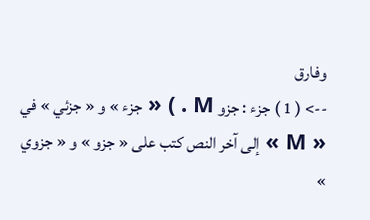وفارق
--> ( 1 ) جزء : جزو M . ) « جزء » و « جزئي » في « M » إلى آخر النص كتب على « جزو » و « جزوي »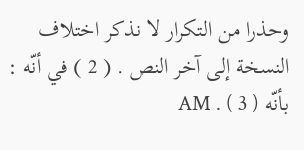وحذرا من التكرار لا نذكر اختلاف النسخة إلى آخر النص . ( 2 ) في أنّه : بأنّه AM . ( 3 )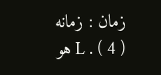زمان : زمانه L . ( 4 ) هو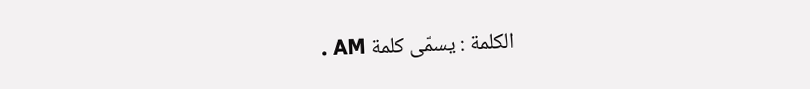الكلمة : يسمّى كلمة AM .